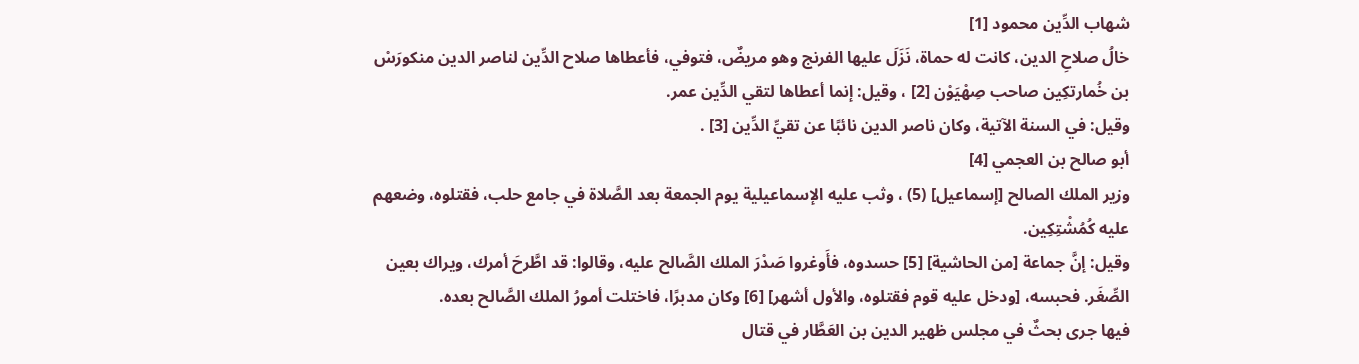شهاب الدِّين محمود [1]
خالُ صلاحِ الدين، كانت له حماة، نَزَلَ عليها الفرنج وهو مريضٌ، فتوفي، فأعطاها صلاح الدِّين لناصر الدين منكورَسْ بن خُمارتكِين صاحب صِهْيَوْن [2] ، وقيل: إنما أعطاها لتقي الدِّين عمر.
وقيل: في السنة الآتية، وكان ناصر الدين نائبًا عن تقيِّ الدِّين [3] .
أبو صالح بن العجمي [4]
وزير الملك الصالح [إسماعيل] (5) ، وثب عليه الإسماعيلية يوم الجمعة بعد الصَّلاة في جامع حلب، فقتلوه، وضعهم عليه كُمُشْتِكِين.
وقيل: إنَّ جماعة [من الحاشية] [5] حسدوه، فأَوغروا صَدْرَ الملك الصَّالح عليه، وقالوا: قد اطَّرحَ أمرك، ويراك بعين الصِّغَر. فحبسه، [ودخل عليه قوم فقتلوه، والأول أشهر] [6] وكان مدبرًا، فاختلت أمورُ الملك الصَّالح بعده.
فيها جرى بحثٌ في مجلس ظهير الدين بن العَطَّار في قتال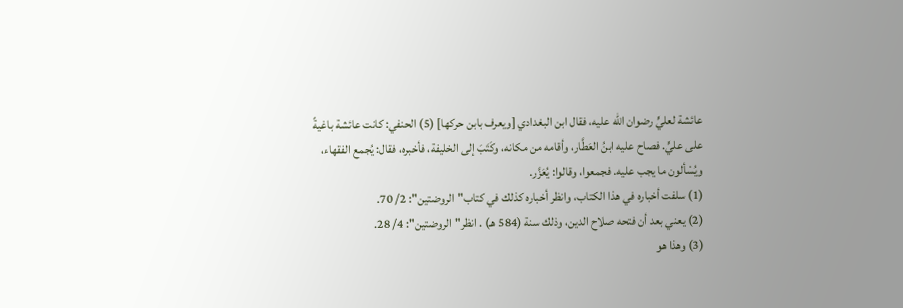عائشة لعليٍّ رضوان الله عليه، فقال ابن البغدادي [ويعرف بابن حركها] (5) الحنفي: كانت عائشة باغيةً على عليٍّ. فصاح عليه ابنُ العَطَّار، وأقامه من مكانه، وكَتَبَ إلى الخليفة، فأخبره، فقال: يُجمع الفقهاء، ويُسْألون ما يجب عليه. فجمعوا، وقالوا: يُعَزَّر.
(1) سلفت أخباره في هذا الكتاب، وانظر أخباره كذلك في كتاب"الروضتين": 2/ 70.
(2) يعني بعد أن فتحه صلاح الدين، وذلك سنة (584 هـ) . انظر"الروضتين": 4/ 28.
(3) وهذا هو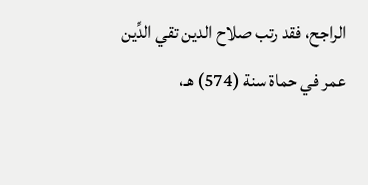الراجح، فقد رتب صلاح الدين تقي الدِّين عمر في حماة سنة (574) هـ،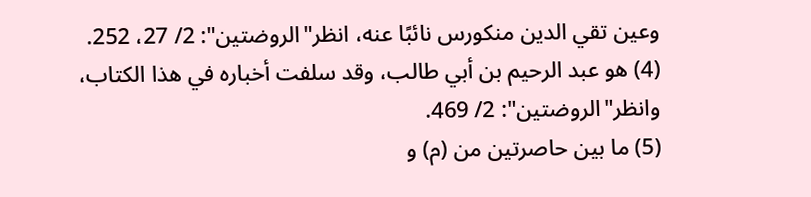وعين تقي الدين منكورس نائبًا عنه، انظر"الروضتين": 2/ 27، 252.
(4) هو عبد الرحيم بن أبي طالب، وقد سلفت أخباره في هذا الكتاب، وانظر"الروضتين": 2/ 469.
(5) ما بين حاصرتين من (م) و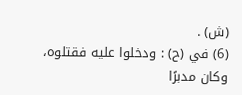(ش) .
(6) في (ح) : ودخلوا عليه فقتلوه، وكان مدبرًا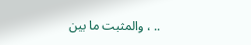.. ، والمثبت ما بين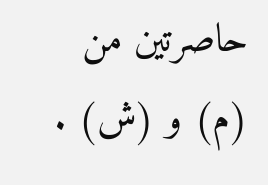حاصرتين من (م) و (ش) .